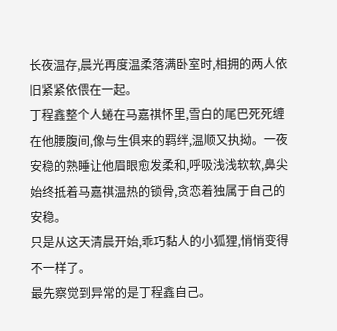长夜温存,晨光再度温柔落满卧室时,相拥的两人依旧紧紧依偎在一起。
丁程鑫整个人蜷在马嘉祺怀里,雪白的尾巴死死缠在他腰腹间,像与生俱来的羁绊,温顺又执拗。一夜安稳的熟睡让他眉眼愈发柔和,呼吸浅浅软软,鼻尖始终抵着马嘉祺温热的锁骨,贪恋着独属于自己的安稳。
只是从这天清晨开始,乖巧黏人的小狐狸,悄悄变得不一样了。
最先察觉到异常的是丁程鑫自己。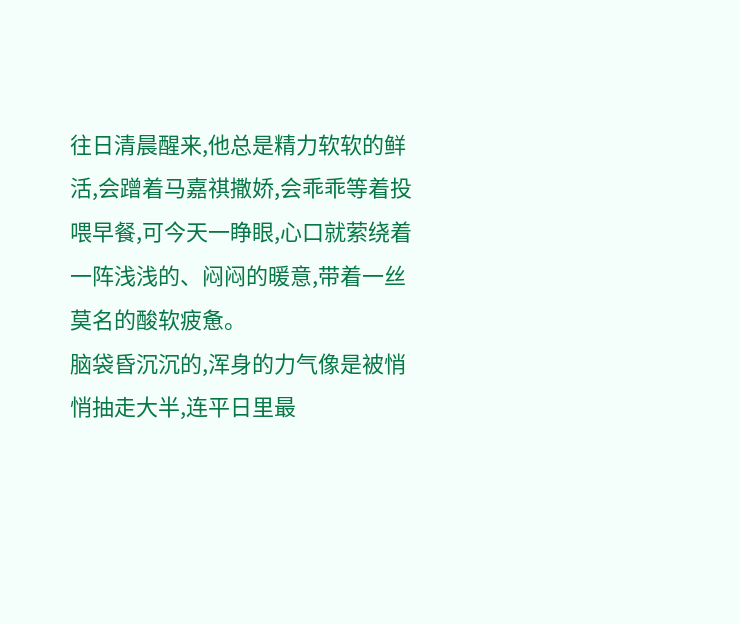往日清晨醒来,他总是精力软软的鲜活,会蹭着马嘉祺撒娇,会乖乖等着投喂早餐,可今天一睁眼,心口就萦绕着一阵浅浅的、闷闷的暖意,带着一丝莫名的酸软疲惫。
脑袋昏沉沉的,浑身的力气像是被悄悄抽走大半,连平日里最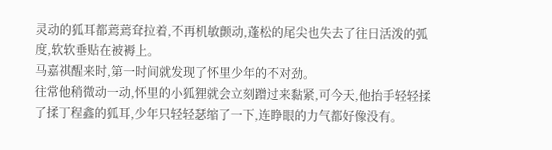灵动的狐耳都蔫蔫耷拉着,不再机敏颤动,蓬松的尾尖也失去了往日活泼的弧度,软软垂贴在被褥上。
马嘉祺醒来时,第一时间就发现了怀里少年的不对劲。
往常他稍微动一动,怀里的小狐狸就会立刻蹭过来黏紧,可今天,他抬手轻轻揉了揉丁程鑫的狐耳,少年只轻轻瑟缩了一下,连睁眼的力气都好像没有。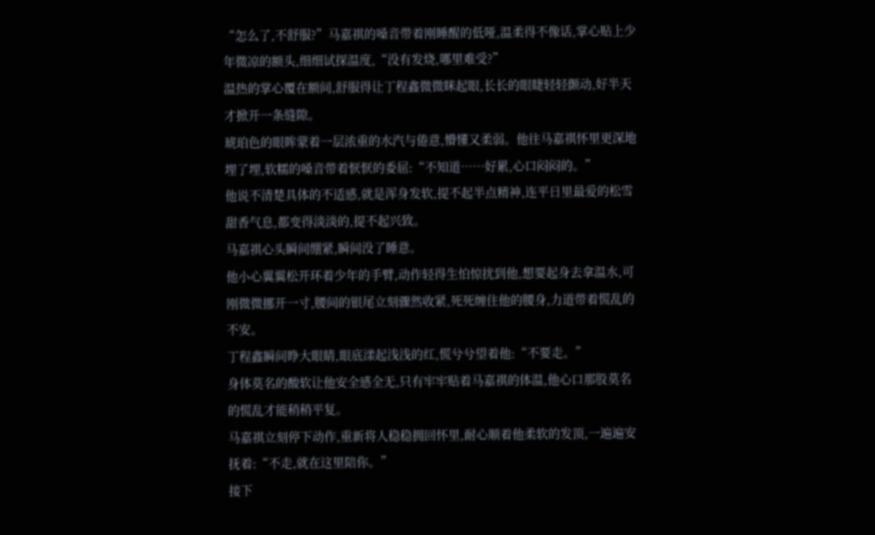“怎么了,不舒服?”马嘉祺的嗓音带着刚睡醒的低哑,温柔得不像话,掌心贴上少年微凉的额头,细细试探温度,“没有发烧,哪里难受?”
温热的掌心覆在额间,舒服得让丁程鑫微微眯起眼,长长的眼睫轻轻颤动,好半天才掀开一条缝隙。
琥珀色的眼眸蒙着一层浓重的水汽与倦意,懵懂又柔弱。他往马嘉祺怀里更深地埋了埋,软糯的嗓音带着恹恹的委屈:“不知道……好累,心口闷闷的。”
他说不清楚具体的不适感,就是浑身发软,提不起半点精神,连平日里最爱的松雪甜香气息,都变得淡淡的,提不起兴致。
马嘉祺心头瞬间绷紧,瞬间没了睡意。
他小心翼翼松开环着少年的手臂,动作轻得生怕惊扰到他,想要起身去拿温水,可刚微微挪开一寸,腰间的银尾立刻骤然收紧,死死缠住他的腰身,力道带着慌乱的不安。
丁程鑫瞬间睁大眼睛,眼底漾起浅浅的红,慌兮兮望着他:“不要走。”
身体莫名的酸软让他安全感全无,只有牢牢贴着马嘉祺的体温,他心口那股莫名的慌乱才能稍稍平复。
马嘉祺立刻停下动作,重新将人稳稳拥回怀里,耐心顺着他柔软的发顶,一遍遍安抚着:“不走,就在这里陪你。”
接下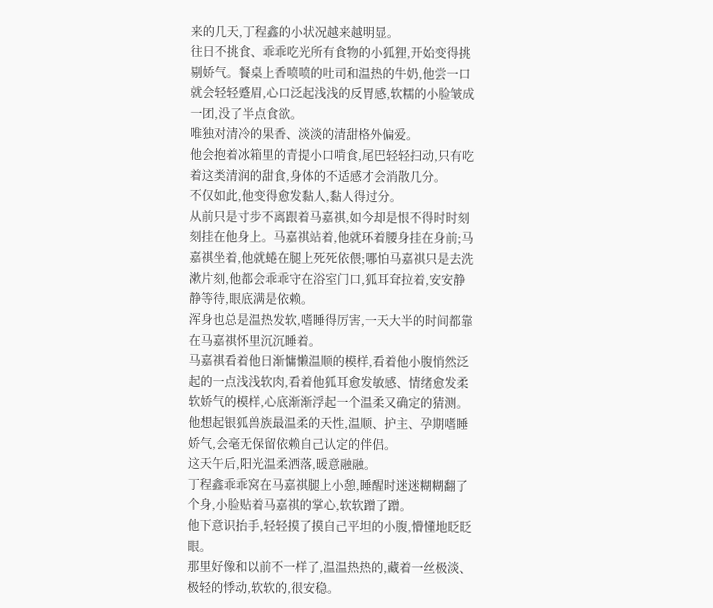来的几天,丁程鑫的小状况越来越明显。
往日不挑食、乖乖吃光所有食物的小狐狸,开始变得挑剔娇气。餐桌上香喷喷的吐司和温热的牛奶,他尝一口就会轻轻蹙眉,心口泛起浅浅的反胃感,软糯的小脸皱成一团,没了半点食欲。
唯独对清冷的果香、淡淡的清甜格外偏爱。
他会抱着冰箱里的青提小口啃食,尾巴轻轻扫动,只有吃着这类清润的甜食,身体的不适感才会消散几分。
不仅如此,他变得愈发黏人,黏人得过分。
从前只是寸步不离跟着马嘉祺,如今却是恨不得时时刻刻挂在他身上。马嘉祺站着,他就环着腰身挂在身前;马嘉祺坐着,他就蜷在腿上死死依偎;哪怕马嘉祺只是去洗漱片刻,他都会乖乖守在浴室门口,狐耳耷拉着,安安静静等待,眼底满是依赖。
浑身也总是温热发软,嗜睡得厉害,一天大半的时间都靠在马嘉祺怀里沉沉睡着。
马嘉祺看着他日渐慵懒温顺的模样,看着他小腹悄然泛起的一点浅浅软肉,看着他狐耳愈发敏感、情绪愈发柔软娇气的模样,心底渐渐浮起一个温柔又确定的猜测。
他想起银狐兽族最温柔的天性,温顺、护主、孕期嗜睡娇气,会毫无保留依赖自己认定的伴侣。
这天午后,阳光温柔洒落,暖意融融。
丁程鑫乖乖窝在马嘉祺腿上小憩,睡醒时迷迷糊糊翻了个身,小脸贴着马嘉祺的掌心,软软蹭了蹭。
他下意识抬手,轻轻摸了摸自己平坦的小腹,懵懂地眨眨眼。
那里好像和以前不一样了,温温热热的,藏着一丝极淡、极轻的悸动,软软的,很安稳。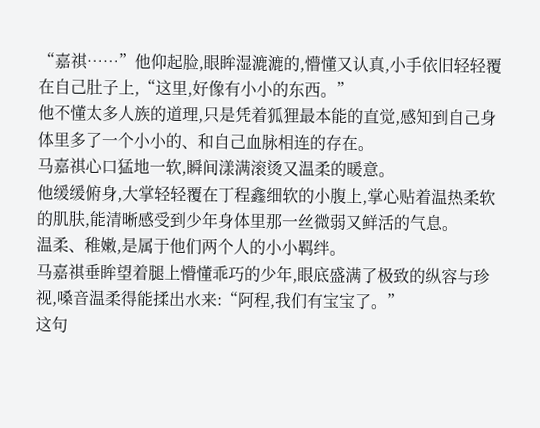“嘉祺……”他仰起脸,眼眸湿漉漉的,懵懂又认真,小手依旧轻轻覆在自己肚子上,“这里,好像有小小的东西。”
他不懂太多人族的道理,只是凭着狐狸最本能的直觉,感知到自己身体里多了一个小小的、和自己血脉相连的存在。
马嘉祺心口猛地一软,瞬间漾满滚烫又温柔的暖意。
他缓缓俯身,大掌轻轻覆在丁程鑫细软的小腹上,掌心贴着温热柔软的肌肤,能清晰感受到少年身体里那一丝微弱又鲜活的气息。
温柔、稚嫩,是属于他们两个人的小小羁绊。
马嘉祺垂眸望着腿上懵懂乖巧的少年,眼底盛满了极致的纵容与珍视,嗓音温柔得能揉出水来:“阿程,我们有宝宝了。”
这句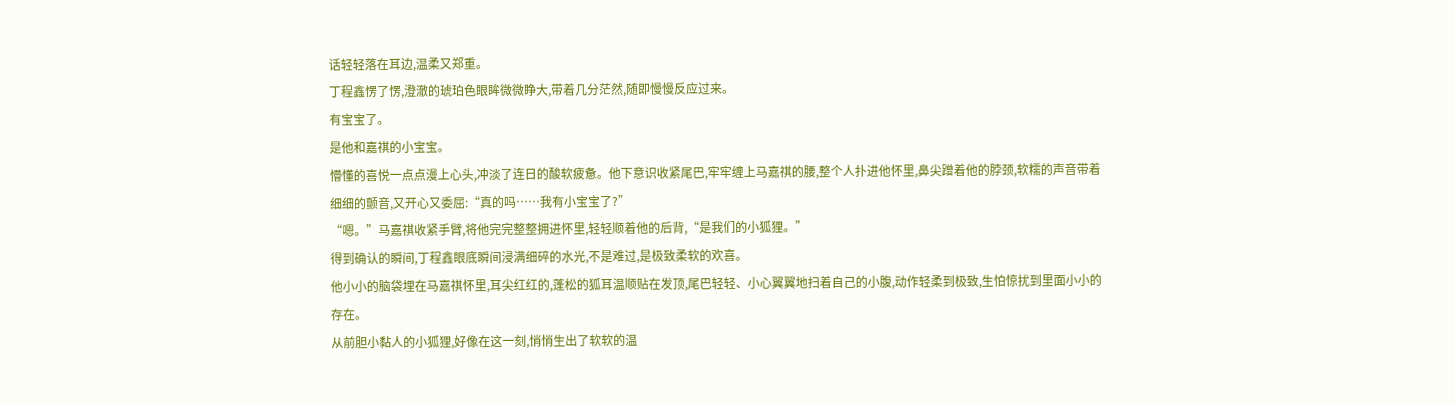话轻轻落在耳边,温柔又郑重。
丁程鑫愣了愣,澄澈的琥珀色眼眸微微睁大,带着几分茫然,随即慢慢反应过来。
有宝宝了。
是他和嘉祺的小宝宝。
懵懂的喜悦一点点漫上心头,冲淡了连日的酸软疲惫。他下意识收紧尾巴,牢牢缠上马嘉祺的腰,整个人扑进他怀里,鼻尖蹭着他的脖颈,软糯的声音带着细细的颤音,又开心又委屈:“真的吗……我有小宝宝了?”
“嗯。”马嘉祺收紧手臂,将他完完整整拥进怀里,轻轻顺着他的后背,“是我们的小狐狸。”
得到确认的瞬间,丁程鑫眼底瞬间浸满细碎的水光,不是难过,是极致柔软的欢喜。
他小小的脑袋埋在马嘉祺怀里,耳尖红红的,蓬松的狐耳温顺贴在发顶,尾巴轻轻、小心翼翼地扫着自己的小腹,动作轻柔到极致,生怕惊扰到里面小小的存在。
从前胆小黏人的小狐狸,好像在这一刻,悄悄生出了软软的温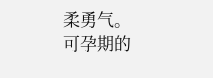柔勇气。
可孕期的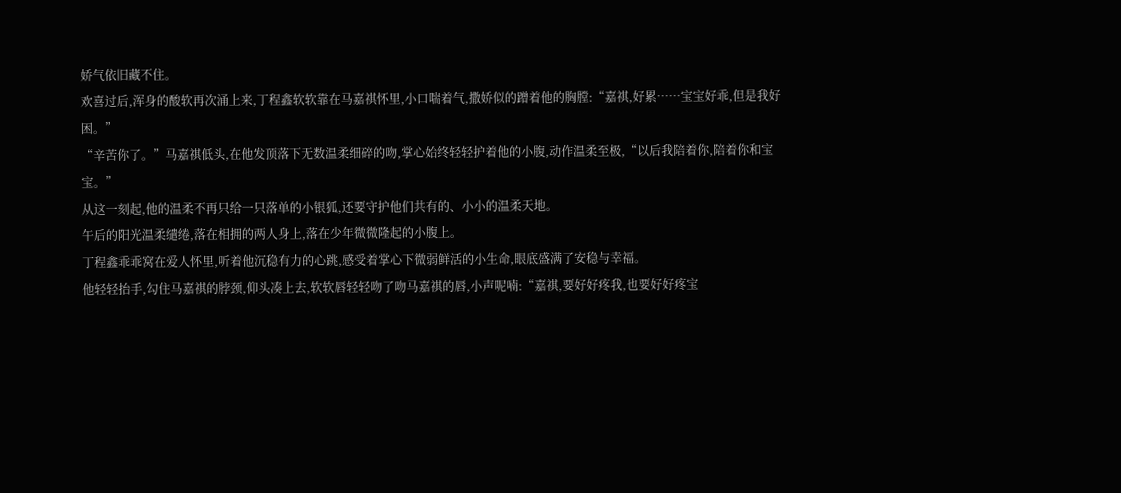娇气依旧藏不住。
欢喜过后,浑身的酸软再次涌上来,丁程鑫软软靠在马嘉祺怀里,小口喘着气,撒娇似的蹭着他的胸膛:“嘉祺,好累……宝宝好乖,但是我好困。”
“辛苦你了。”马嘉祺低头,在他发顶落下无数温柔细碎的吻,掌心始终轻轻护着他的小腹,动作温柔至极,“以后我陪着你,陪着你和宝宝。”
从这一刻起,他的温柔不再只给一只落单的小银狐,还要守护他们共有的、小小的温柔天地。
午后的阳光温柔缱绻,落在相拥的两人身上,落在少年微微隆起的小腹上。
丁程鑫乖乖窝在爱人怀里,听着他沉稳有力的心跳,感受着掌心下微弱鲜活的小生命,眼底盛满了安稳与幸福。
他轻轻抬手,勾住马嘉祺的脖颈,仰头凑上去,软软唇轻轻吻了吻马嘉祺的唇,小声呢喃:“嘉祺,要好好疼我,也要好好疼宝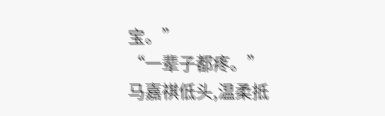宝。”
“一辈子都疼。”
马嘉祺低头,温柔抵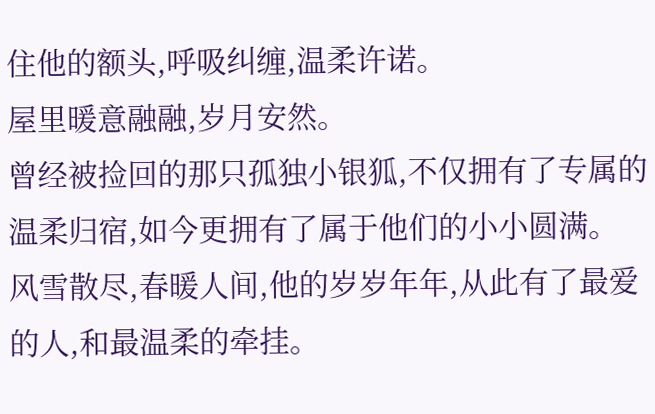住他的额头,呼吸纠缠,温柔许诺。
屋里暖意融融,岁月安然。
曾经被捡回的那只孤独小银狐,不仅拥有了专属的温柔归宿,如今更拥有了属于他们的小小圆满。
风雪散尽,春暖人间,他的岁岁年年,从此有了最爱的人,和最温柔的牵挂。